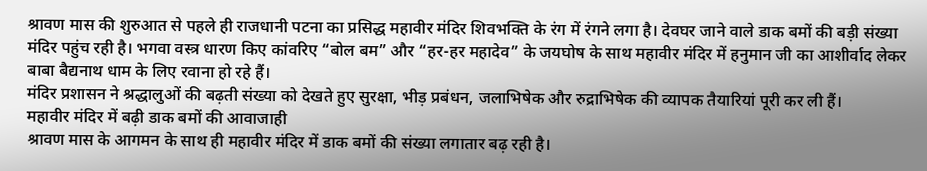श्रावण मास की शुरुआत से पहले ही राजधानी पटना का प्रसिद्ध महावीर मंदिर शिवभक्ति के रंग में रंगने लगा है। देवघर जाने वाले डाक बमों की बड़ी संख्या मंदिर पहुंच रही है। भगवा वस्त्र धारण किए कांवरिए “बोल बम” और “हर-हर महादेव” के जयघोष के साथ महावीर मंदिर में हनुमान जी का आशीर्वाद लेकर बाबा बैद्यनाथ धाम के लिए रवाना हो रहे हैं।
मंदिर प्रशासन ने श्रद्धालुओं की बढ़ती संख्या को देखते हुए सुरक्षा, भीड़ प्रबंधन, जलाभिषेक और रुद्राभिषेक की व्यापक तैयारियां पूरी कर ली हैं।
महावीर मंदिर में बढ़ी डाक बमों की आवाजाही
श्रावण मास के आगमन के साथ ही महावीर मंदिर में डाक बमों की संख्या लगातार बढ़ रही है।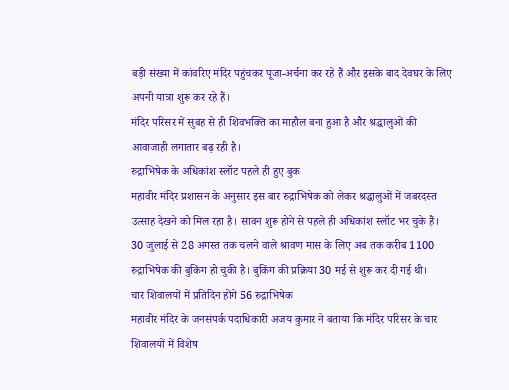बड़ी संख्या में कांवरिए मंदिर पहुंचकर पूजा-अर्चना कर रहे हैं और इसके बाद देवघर के लिए अपनी यात्रा शुरू कर रहे हैं।
मंदिर परिसर में सुबह से ही शिवभक्ति का माहौल बना हुआ है और श्रद्धालुओं की आवाजाही लगातार बढ़ रही है।
रुद्राभिषेक के अधिकांश स्लॉट पहले ही हुए बुक
महावीर मंदिर प्रशासन के अनुसार इस बार रुद्राभिषेक को लेकर श्रद्धालुओं में जबरदस्त उत्साह देखने को मिल रहा है। सावन शुरू होने से पहले ही अधिकांश स्लॉट भर चुके हैं।
30 जुलाई से 28 अगस्त तक चलने वाले श्रावण मास के लिए अब तक करीब 1100 रुद्राभिषेक की बुकिंग हो चुकी है। बुकिंग की प्रक्रिया 30 मई से शुरू कर दी गई थी।
चार शिवालयों में प्रतिदिन होंगे 56 रुद्राभिषेक
महावीर मंदिर के जनसंपर्क पदाधिकारी अजय कुमार ने बताया कि मंदिर परिसर के चार शिवालयों में विशेष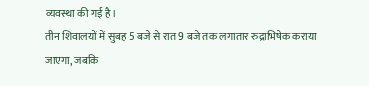व्यवस्था की गई है।
तीन शिवालयों में सुबह 5 बजे से रात 9 बजे तक लगातार रुद्राभिषेक कराया जाएगा, जबकि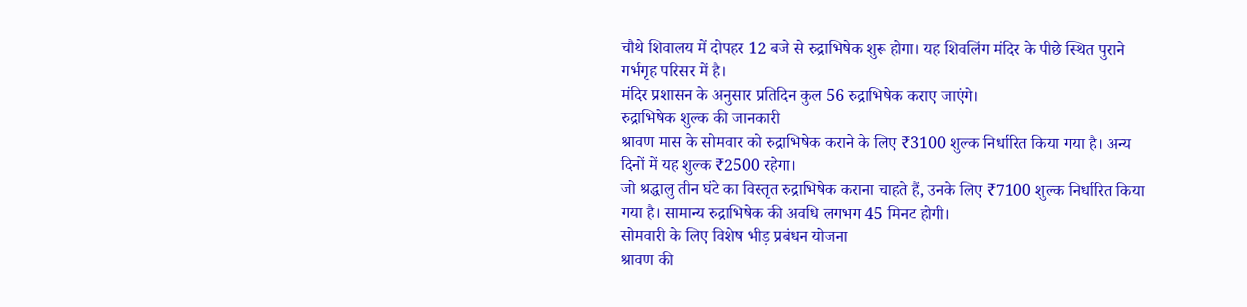चौथे शिवालय में दोपहर 12 बजे से रुद्राभिषेक शुरू होगा। यह शिवलिंग मंदिर के पीछे स्थित पुराने गर्भगृह परिसर में है।
मंदिर प्रशासन के अनुसार प्रतिदिन कुल 56 रुद्राभिषेक कराए जाएंगे।
रुद्राभिषेक शुल्क की जानकारी
श्रावण मास के सोमवार को रुद्राभिषेक कराने के लिए ₹3100 शुल्क निर्धारित किया गया है। अन्य दिनों में यह शुल्क ₹2500 रहेगा।
जो श्रद्धालु तीन घंटे का विस्तृत रुद्राभिषेक कराना चाहते हैं, उनके लिए ₹7100 शुल्क निर्धारित किया गया है। सामान्य रुद्राभिषेक की अवधि लगभग 45 मिनट होगी।
सोमवारी के लिए विशेष भीड़ प्रबंधन योजना
श्रावण की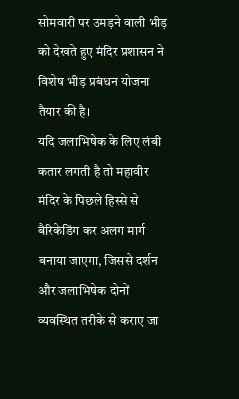सोमवारी पर उमड़ने वाली भीड़ को देखते हुए मंदिर प्रशासन ने विशेष भीड़ प्रबंधन योजना तैयार की है।
यदि जलाभिषेक के लिए लंबी कतार लगती है तो महावीर मंदिर के पिछले हिस्से से बैरिकेडिंग कर अलग मार्ग बनाया जाएगा, जिससे दर्शन और जलाभिषेक दोनों व्यवस्थित तरीके से कराए जा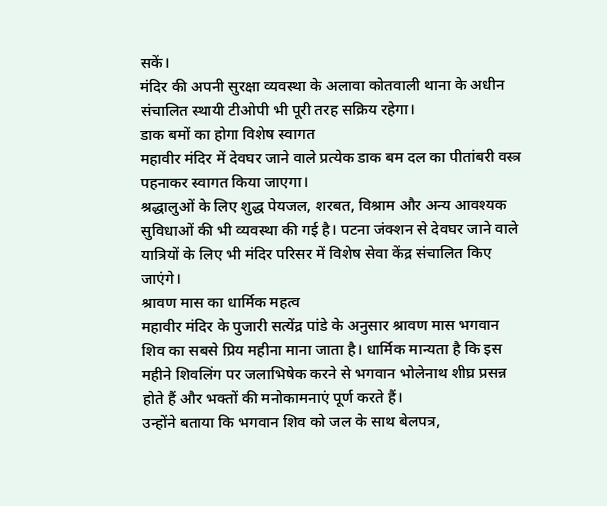सकें।
मंदिर की अपनी सुरक्षा व्यवस्था के अलावा कोतवाली थाना के अधीन संचालित स्थायी टीओपी भी पूरी तरह सक्रिय रहेगा।
डाक बमों का होगा विशेष स्वागत
महावीर मंदिर में देवघर जाने वाले प्रत्येक डाक बम दल का पीतांबरी वस्त्र पहनाकर स्वागत किया जाएगा।
श्रद्धालुओं के लिए शुद्ध पेयजल, शरबत, विश्राम और अन्य आवश्यक सुविधाओं की भी व्यवस्था की गई है। पटना जंक्शन से देवघर जाने वाले यात्रियों के लिए भी मंदिर परिसर में विशेष सेवा केंद्र संचालित किए जाएंगे।
श्रावण मास का धार्मिक महत्व
महावीर मंदिर के पुजारी सत्येंद्र पांडे के अनुसार श्रावण मास भगवान शिव का सबसे प्रिय महीना माना जाता है। धार्मिक मान्यता है कि इस महीने शिवलिंग पर जलाभिषेक करने से भगवान भोलेनाथ शीघ्र प्रसन्न होते हैं और भक्तों की मनोकामनाएं पूर्ण करते हैं।
उन्होंने बताया कि भगवान शिव को जल के साथ बेलपत्र,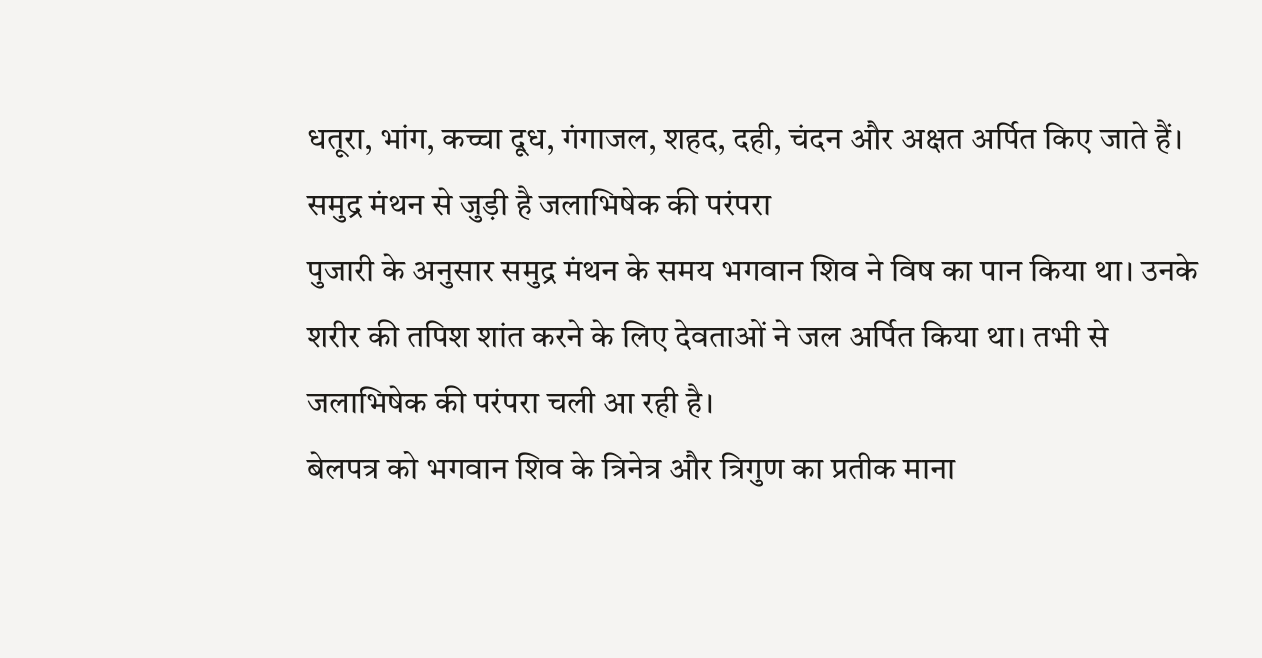धतूरा, भांग, कच्चा दूध, गंगाजल, शहद, दही, चंदन और अक्षत अर्पित किए जाते हैं।
समुद्र मंथन से जुड़ी है जलाभिषेक की परंपरा
पुजारी के अनुसार समुद्र मंथन के समय भगवान शिव ने विष का पान किया था। उनके शरीर की तपिश शांत करने के लिए देवताओं ने जल अर्पित किया था। तभी से जलाभिषेक की परंपरा चली आ रही है।
बेलपत्र को भगवान शिव के त्रिनेत्र और त्रिगुण का प्रतीक माना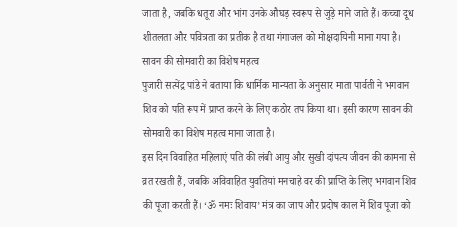जाता है, जबकि धतूरा और भांग उनके औघड़ स्वरूप से जुड़े माने जाते हैं। कच्चा दूध शीतलता और पवित्रता का प्रतीक है तथा गंगाजल को मोक्षदायिनी माना गया है।
सावन की सोमवारी का विशेष महत्व
पुजारी सत्येंद्र पांडे ने बताया कि धार्मिक मान्यता के अनुसार माता पार्वती ने भगवान शिव को पति रूप में प्राप्त करने के लिए कठोर तप किया था। इसी कारण सावन की सोमवारी का विशेष महत्व माना जाता है।
इस दिन विवाहित महिलाएं पति की लंबी आयु और सुखी दांपत्य जीवन की कामना से व्रत रखती हैं, जबकि अविवाहित युवतियां मनचाहे वर की प्राप्ति के लिए भगवान शिव की पूजा करती हैं। ‘ॐ नमः शिवाय’ मंत्र का जाप और प्रदोष काल में शिव पूजा को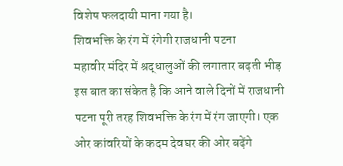विशेष फलदायी माना गया है।
शिवभक्ति के रंग में रंगेगी राजधानी पटना
महावीर मंदिर में श्रद्धालुओं की लगातार बढ़ती भीड़ इस बात का संकेत है कि आने वाले दिनों में राजधानी पटना पूरी तरह शिवभक्ति के रंग में रंग जाएगी। एक ओर कांवरियों के कदम देवघर की ओर बढ़ेंगे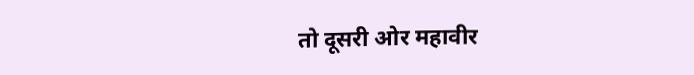तो दूसरी ओर महावीर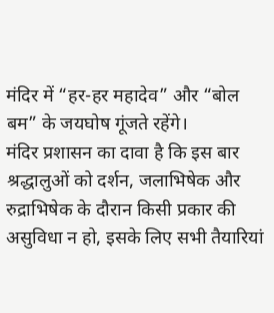मंदिर में “हर-हर महादेव” और “बोल बम” के जयघोष गूंजते रहेंगे।
मंदिर प्रशासन का दावा है कि इस बार श्रद्धालुओं को दर्शन, जलाभिषेक और रुद्राभिषेक के दौरान किसी प्रकार की असुविधा न हो, इसके लिए सभी तैयारियां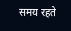समय रहते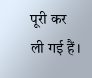पूरी कर ली गई हैं।